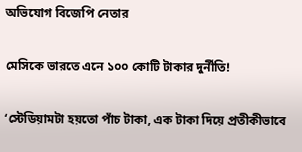অভিযোগ বিজেপি নেতার

মেসিকে ভারতে এনে ১০০ কোটি টাকার দুর্নীতি!

‘স্টেডিয়ামটা হয়তো পাঁচ টাকা, এক টাকা দিয়ে প্রতীকীভাবে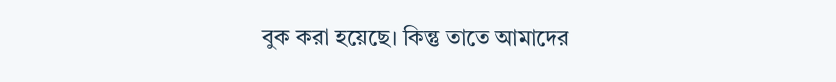বুক করা হয়েছে। কিন্তু তাতে আমাদের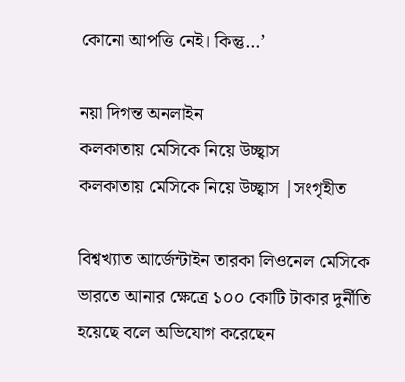কোনো আপত্তি নেই। কিন্তু...’

নয়া দিগন্ত অনলাইন
কলকাতায় মেসিকে নিয়ে উচ্ছ্বাস
কলকাতায় মেসিকে নিয়ে উচ্ছ্বাস |সংগৃহীত

বিশ্বখ্যাত আর্জেন্টাইন তারকা লিওনেল মেসিকে ভারতে আনার ক্ষেত্রে ১০০ কোটি টাকার দুর্নীতি হয়েছে বলে অভিযোগ করেছেন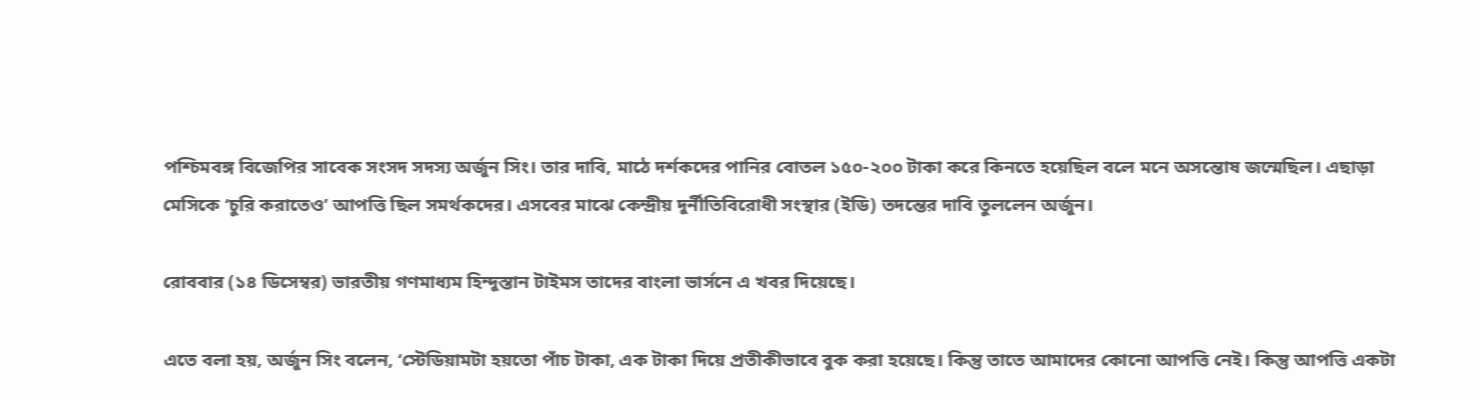পশ্চিমবঙ্গ বিজেপির সাবেক সংসদ সদস্য অর্জুন সিং। তার দাবি, মাঠে দর্শকদের পানির বোতল ১৫০-২০০ টাকা করে কিনতে হয়েছিল বলে মনে অসন্তোষ জন্মেছিল। এছাড়া মেসিকে ‘চুরি করাতেও’ আপত্তি ছিল সমর্থকদের। এসবের মাঝে কেন্দ্রীয় দুর্নীতিবিরোধী সংস্থার (ইডি) তদন্তের দাবি তুললেন অর্জুন।

রোববার (১৪ ডিসেম্বর) ভারতীয় গণমাধ্যম হিন্দুস্তান টাইমস তাদের বাংলা ভার্সনে এ খবর দিয়েছে।

এতে বলা হয়, অর্জুন সিং বলেন, ‘স্টেডিয়ামটা হয়তো পাঁচ টাকা, এক টাকা দিয়ে প্রতীকীভাবে বুক করা হয়েছে। কিন্তু তাতে আমাদের কোনো আপত্তি নেই। কিন্তু আপত্তি একটা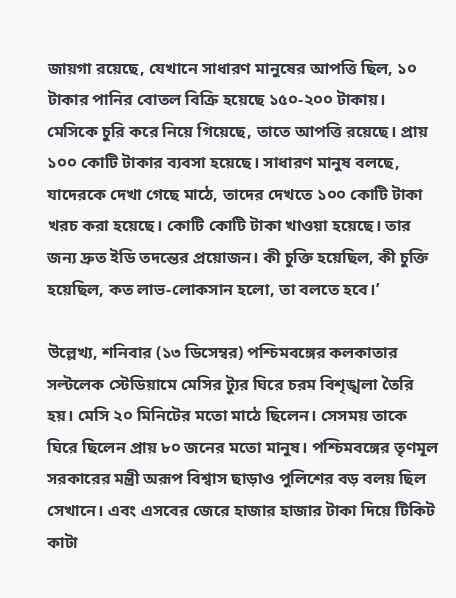জায়গা রয়েছে, যেখানে সাধারণ মানুষের আপত্তি ছিল, ১০ টাকার পানির বোতল বিক্রি হয়েছে ১৫০-২০০ টাকায়। মেসিকে চুরি করে নিয়ে গিয়েছে, তাতে আপত্তি রয়েছে। প্রায় ১০০ কোটি টাকার ব্যবসা হয়েছে। সাধারণ মানুষ বলছে, যাদেরকে দেখা গেছে মাঠে, তাদের দেখতে ১০০ কোটি টাকা খরচ করা হয়েছে। কোটি কোটি টাকা খাওয়া হয়েছে। তার জন্য দ্রুত ইডি তদন্তের প্রয়োজন। কী চুক্তি হয়েছিল, কী চুক্তি হয়েছিল, কত লাভ-লোকসান হলো, তা বলতে হবে।’

উল্লেখ্য, শনিবার (১৩ ডিসেম্বর) পশ্চিমবঙ্গের কলকাতার সল্টলেক স্টেডিয়ামে মেসির ট্যুর ঘিরে চরম বিশৃঙ্খলা তৈরি হয়। মেসি ২০ মিনিটের মতো মাঠে ছিলেন। সেসময় তাকে ঘিরে ছিলেন প্রায় ৮০ জনের মতো মানুষ। পশ্চিমবঙ্গের তৃণমূল সরকারের মন্ত্রী অরূপ বিশ্বাস ছাড়াও পুলিশের বড় বলয় ছিল সেখানে। এবং এসবের জেরে হাজার হাজার টাকা দিয়ে টিকিট কাটা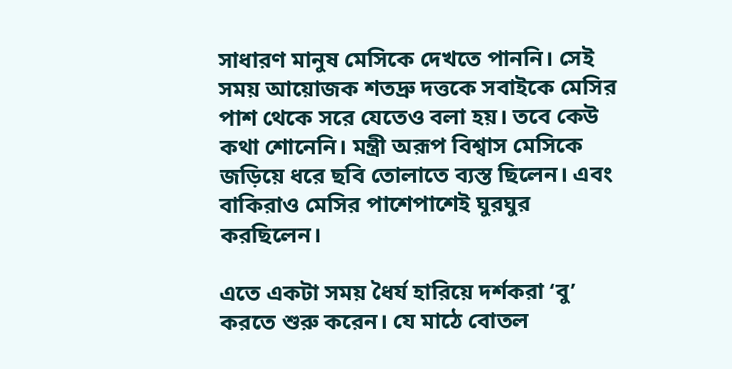সাধারণ মানুষ মেসিকে দেখতে পাননি। সেই সময় আয়োজক শতদ্রু দত্তকে সবাইকে মেসির পাশ থেকে সরে যেতেও বলা হয়। তবে কেউ কথা শোনেনি। মন্ত্রী অরূপ বিশ্বাস মেসিকে জড়িয়ে ধরে ছবি তোলাতে ব্যস্ত ছিলেন। এবং বাকিরাও মেসির পাশেপাশেই ঘুরঘুর করছিলেন।

এতে একটা সময় ধৈর্য হারিয়ে দর্শকরা ‘বু’ করতে শুরু করেন। যে মাঠে বোতল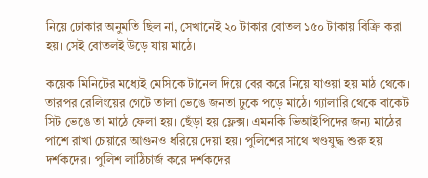নিয়ে ঢোকার অনুমতি ছিল না, সেখানেই ২০ টাকার বোতল ১৫০ টাকায় বিক্রি করা হয়। সেই বোতলই উড়ে যায় মাঠে।

কয়েক মিনিটের মধ্যেই মেসিকে টানেল দিয়ে বের করে নিয়ে যাওয়া হয় মাঠ থেকে। তারপর রেলিংয়ের গেটে তালা ভেঙে জনতা ঢুকে পড়ে মাঠে। গ্যালারি থেকে বাকেট সিট ভেঙে তা মাঠে ফেলা হয়। ছেঁড়া হয় ফ্লেক্স। এমনকি ভিআইপিদের জন্য মাঠের পাশে রাখা চেয়ারে আগুনও ধরিয়ে দেয়া হয়। পুলিশের সাথে খণ্ডযুদ্ধ শুরু হয় দর্শকদের। পুলিশ লাঠিচার্জ করে দর্শকদের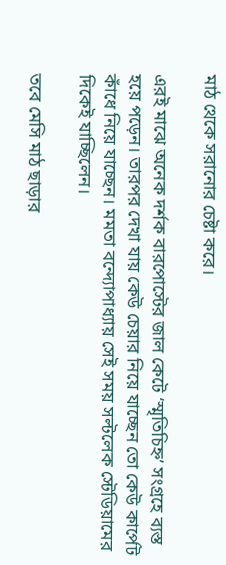মাঠ থেকে সরানোর চেষ্টা করে।

এরই মাঝে অনেক দর্শক বারপোস্টের জাল কেটে ‘স্মৃতিচিহ্ন’ সংগ্রহে ব্যস্ত হয়ে পড়েন। তারপর দেখা যায় কেউ চেয়ার নিয়ে যাচ্ছেন তো কেউ কার্পেট কাঁধে নিয়ে যাচ্ছেন। মমতা বন্দ্যোপাধ্যায় সেই সময় সল্টলেক স্টেডিয়ামের দিকেই যাচ্ছিলেন।

তবে মেসি মাঠ ছাড়ার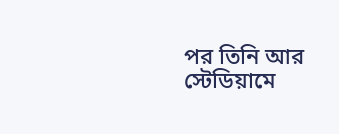পর তিনি আর স্টেডিয়ামে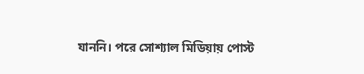যাননি। পরে সোশ্যাল মিডিয়ায় পোস্ট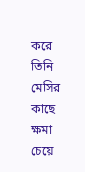করে তিনি মেসির কাছে ক্ষমা চেয়ে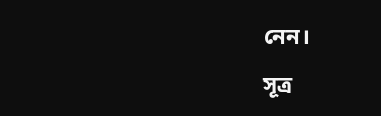নেন।

সূত্র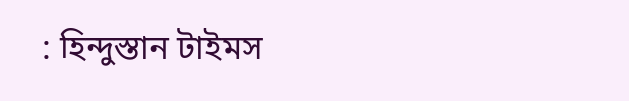: হিন্দুস্তান টাইমস